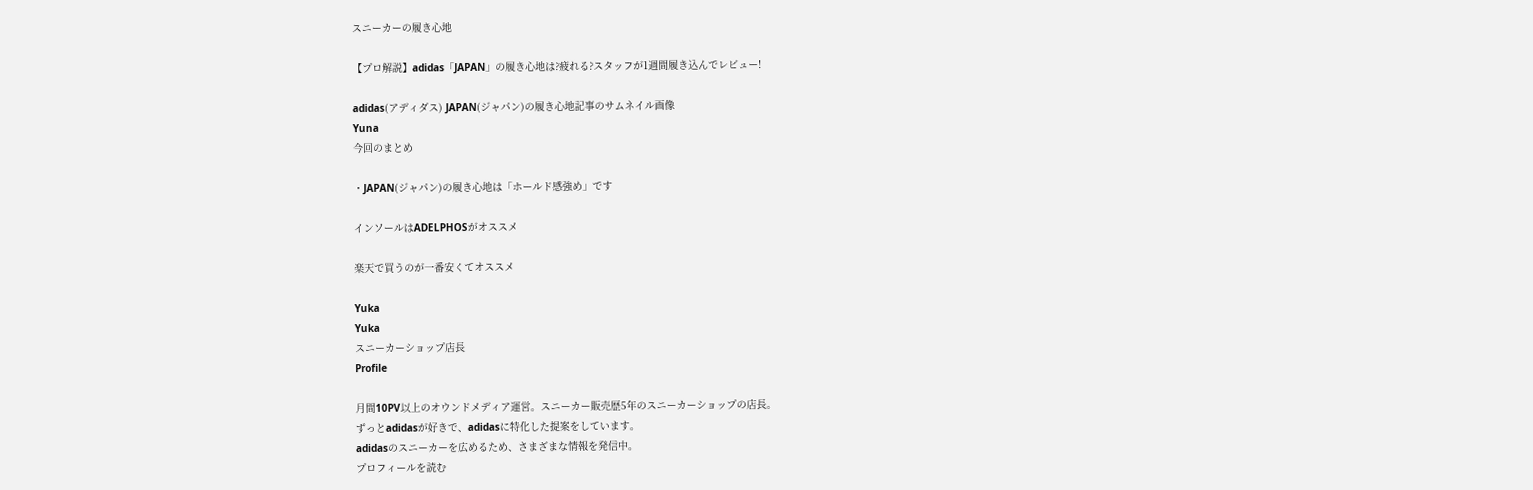スニーカーの履き心地

【プロ解説】adidas「JAPAN」の履き心地は?疲れる?スタッフが1週間履き込んでレビュー!

adidas(アディダス) JAPAN(ジャパン)の履き心地記事のサムネイル画像
Yuna
今回のまとめ

・JAPAN(ジャパン)の履き心地は「ホールド感強め」です

インソールはADELPHOSがオススメ

楽天で買うのが一番安くてオススメ

Yuka
Yuka
スニーカーショップ店長
Profile

月間10PV以上のオウンドメディア運営。スニーカー販売歴5年のスニーカーショップの店長。
ずっとadidasが好きで、adidasに特化した提案をしています。
adidasのスニーカーを広めるため、さまざまな情報を発信中。
プロフィールを読む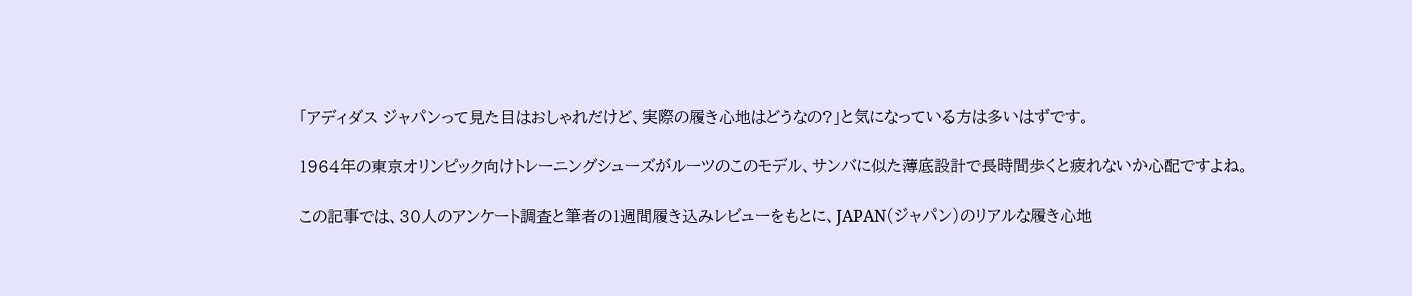「アディダス ジャパンって見た目はおしゃれだけど、実際の履き心地はどうなの?」と気になっている方は多いはずです。

1964年の東京オリンピック向けトレーニングシューズがルーツのこのモデル、サンバに似た薄底設計で長時間歩くと疲れないか心配ですよね。

この記事では、30人のアンケート調査と筆者の1週間履き込みレビューをもとに、JAPAN(ジャパン)のリアルな履き心地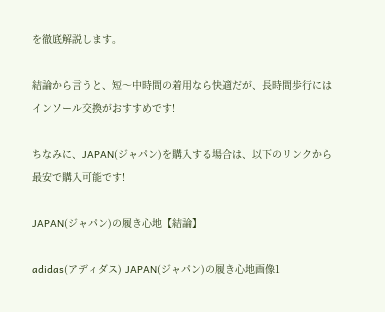を徹底解説します。

結論から言うと、短〜中時間の着用なら快適だが、長時間歩行にはインソール交換がおすすめです!

ちなみに、JAPAN(ジャパン)を購入する場合は、以下のリンクから最安で購入可能です!

JAPAN(ジャパン)の履き心地【結論】

adidas(アディダス) JAPAN(ジャパン)の履き心地画像1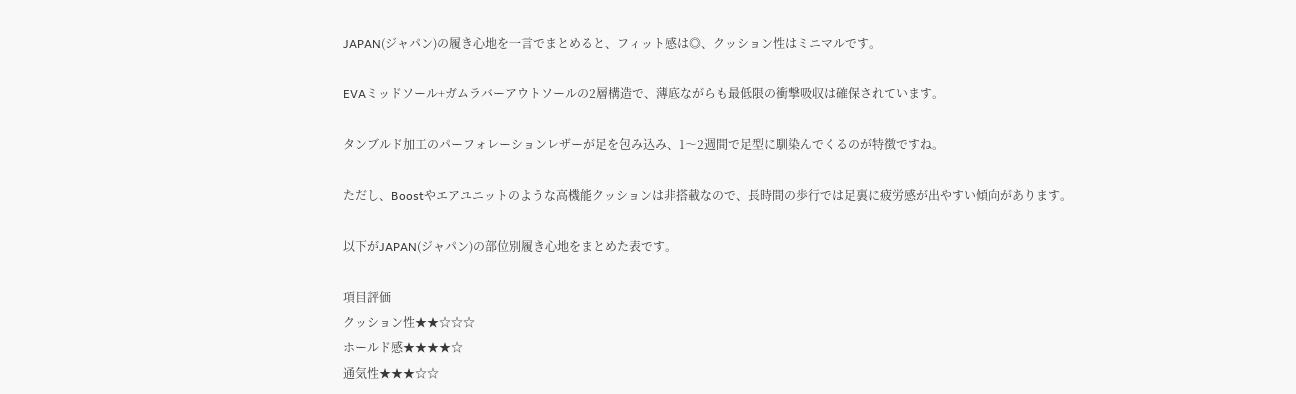JAPAN(ジャパン)の履き心地を一言でまとめると、フィット感は◎、クッション性はミニマルです。

EVAミッドソール+ガムラバーアウトソールの2層構造で、薄底ながらも最低限の衝撃吸収は確保されています。

タンブルド加工のパーフォレーションレザーが足を包み込み、1〜2週間で足型に馴染んでくるのが特徴ですね。

ただし、Boostやエアユニットのような高機能クッションは非搭載なので、長時間の歩行では足裏に疲労感が出やすい傾向があります。

以下がJAPAN(ジャパン)の部位別履き心地をまとめた表です。

項目評価
クッション性★★☆☆☆
ホールド感★★★★☆
通気性★★★☆☆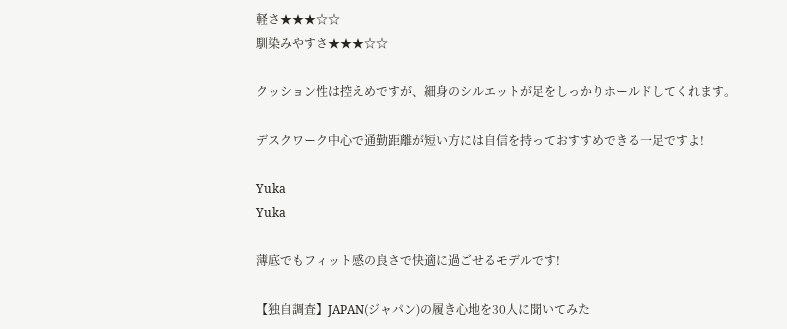軽さ★★★☆☆
馴染みやすさ★★★☆☆

クッション性は控えめですが、細身のシルエットが足をしっかりホールドしてくれます。

デスクワーク中心で通勤距離が短い方には自信を持っておすすめできる一足ですよ!

Yuka
Yuka

薄底でもフィット感の良さで快適に過ごせるモデルです!

【独自調査】JAPAN(ジャパン)の履き心地を30人に聞いてみた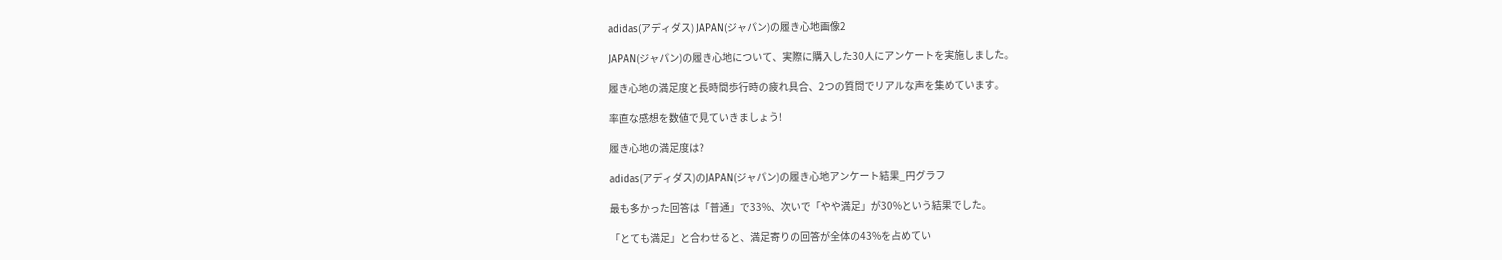adidas(アディダス) JAPAN(ジャパン)の履き心地画像2

JAPAN(ジャパン)の履き心地について、実際に購入した30人にアンケートを実施しました。

履き心地の満足度と長時間歩行時の疲れ具合、2つの質問でリアルな声を集めています。

率直な感想を数値で見ていきましょう!

履き心地の満足度は?

adidas(アディダス)のJAPAN(ジャパン)の履き心地アンケート結果_円グラフ

最も多かった回答は「普通」で33%、次いで「やや満足」が30%という結果でした。

「とても満足」と合わせると、満足寄りの回答が全体の43%を占めてい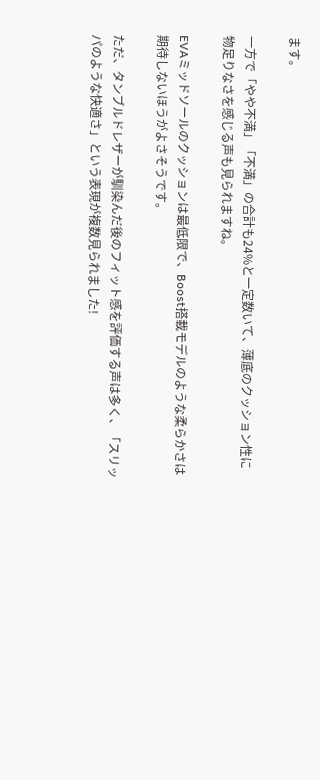ます。

一方で「やや不満」「不満」の合計も24%と一定数いて、薄底のクッション性に物足りなさを感じる声も見られますね。

EVAミッドソールのクッションは最低限で、Boost搭載モデルのような柔らかさは期待しないほうがよさそうです。

ただ、タンブルドレザーが馴染んだ後のフィット感を評価する声は多く、「スリッパのような快適さ」という表現が複数見られました!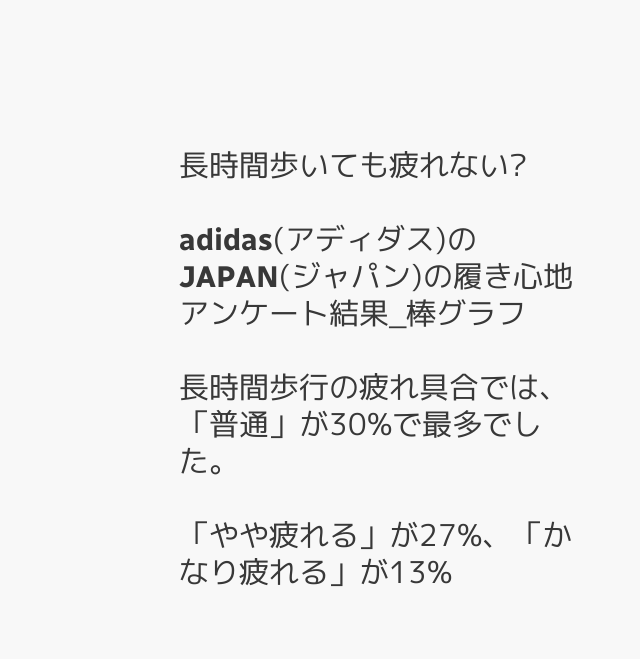長時間歩いても疲れない?

adidas(アディダス)のJAPAN(ジャパン)の履き心地アンケート結果_棒グラフ

長時間歩行の疲れ具合では、「普通」が30%で最多でした。

「やや疲れる」が27%、「かなり疲れる」が13%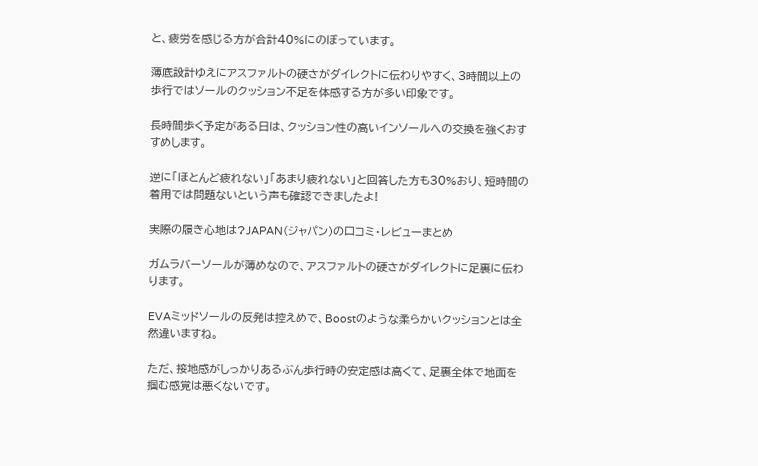と、疲労を感じる方が合計40%にのぼっています。

薄底設計ゆえにアスファルトの硬さがダイレクトに伝わりやすく、3時間以上の歩行ではソールのクッション不足を体感する方が多い印象です。

長時間歩く予定がある日は、クッション性の高いインソールへの交換を強くおすすめします。

逆に「ほとんど疲れない」「あまり疲れない」と回答した方も30%おり、短時間の着用では問題ないという声も確認できましたよ!

実際の履き心地は?JAPAN(ジャパン)の口コミ・レビューまとめ

ガムラバーソールが薄めなので、アスファルトの硬さがダイレクトに足裏に伝わります。

EVAミッドソールの反発は控えめで、Boostのような柔らかいクッションとは全然違いますね。

ただ、接地感がしっかりあるぶん歩行時の安定感は高くて、足裏全体で地面を掴む感覚は悪くないです。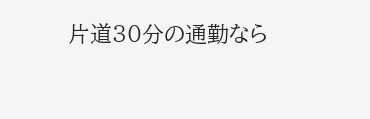片道30分の通勤なら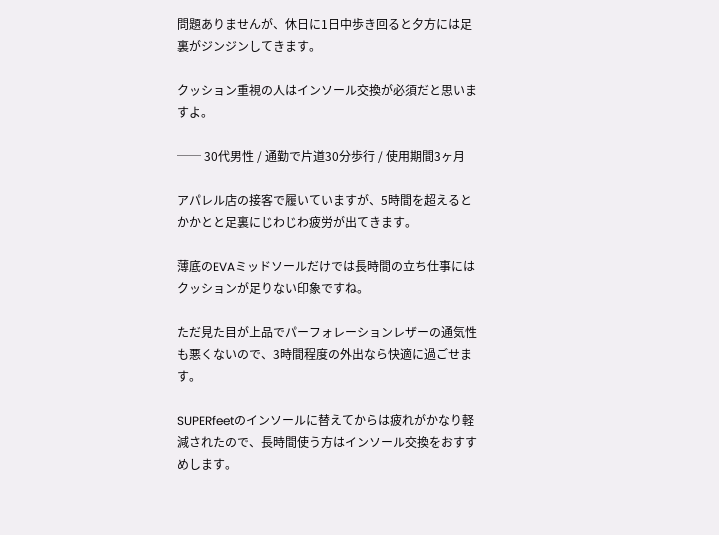問題ありませんが、休日に1日中歩き回ると夕方には足裏がジンジンしてきます。

クッション重視の人はインソール交換が必須だと思いますよ。

── 30代男性 / 通勤で片道30分歩行 / 使用期間3ヶ月

アパレル店の接客で履いていますが、5時間を超えるとかかとと足裏にじわじわ疲労が出てきます。

薄底のEVAミッドソールだけでは長時間の立ち仕事にはクッションが足りない印象ですね。

ただ見た目が上品でパーフォレーションレザーの通気性も悪くないので、3時間程度の外出なら快適に過ごせます。

SUPERfeetのインソールに替えてからは疲れがかなり軽減されたので、長時間使う方はインソール交換をおすすめします。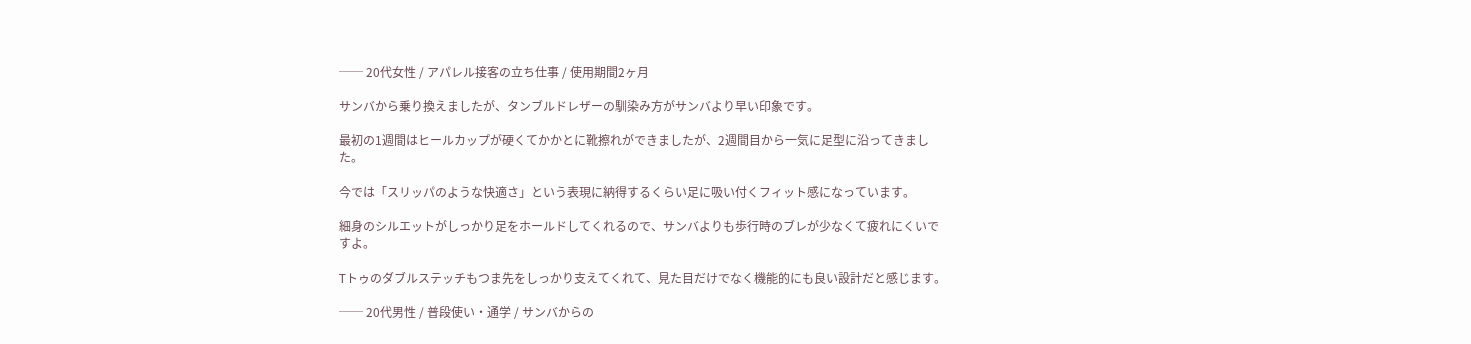── 20代女性 / アパレル接客の立ち仕事 / 使用期間2ヶ月

サンバから乗り換えましたが、タンブルドレザーの馴染み方がサンバより早い印象です。

最初の1週間はヒールカップが硬くてかかとに靴擦れができましたが、2週間目から一気に足型に沿ってきました。

今では「スリッパのような快適さ」という表現に納得するくらい足に吸い付くフィット感になっています。

細身のシルエットがしっかり足をホールドしてくれるので、サンバよりも歩行時のブレが少なくて疲れにくいですよ。

Tトゥのダブルステッチもつま先をしっかり支えてくれて、見た目だけでなく機能的にも良い設計だと感じます。

── 20代男性 / 普段使い・通学 / サンバからの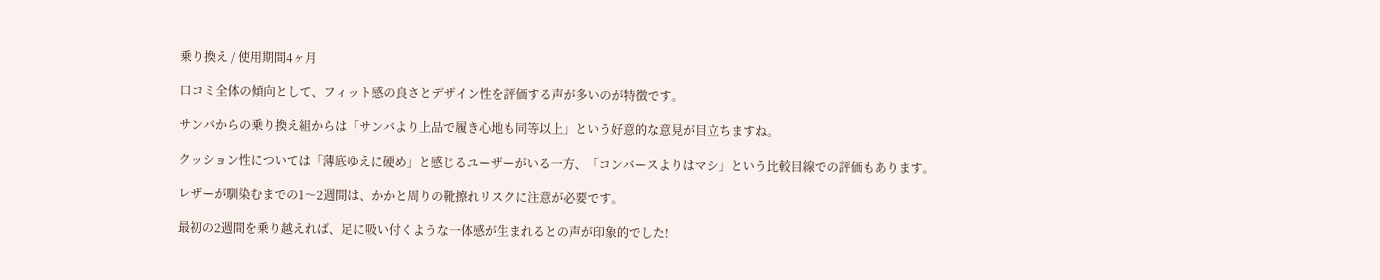乗り換え / 使用期間4ヶ月

口コミ全体の傾向として、フィット感の良さとデザイン性を評価する声が多いのが特徴です。

サンバからの乗り換え組からは「サンバより上品で履き心地も同等以上」という好意的な意見が目立ちますね。

クッション性については「薄底ゆえに硬め」と感じるユーザーがいる一方、「コンバースよりはマシ」という比較目線での評価もあります。

レザーが馴染むまでの1〜2週間は、かかと周りの靴擦れリスクに注意が必要です。

最初の2週間を乗り越えれば、足に吸い付くような一体感が生まれるとの声が印象的でした!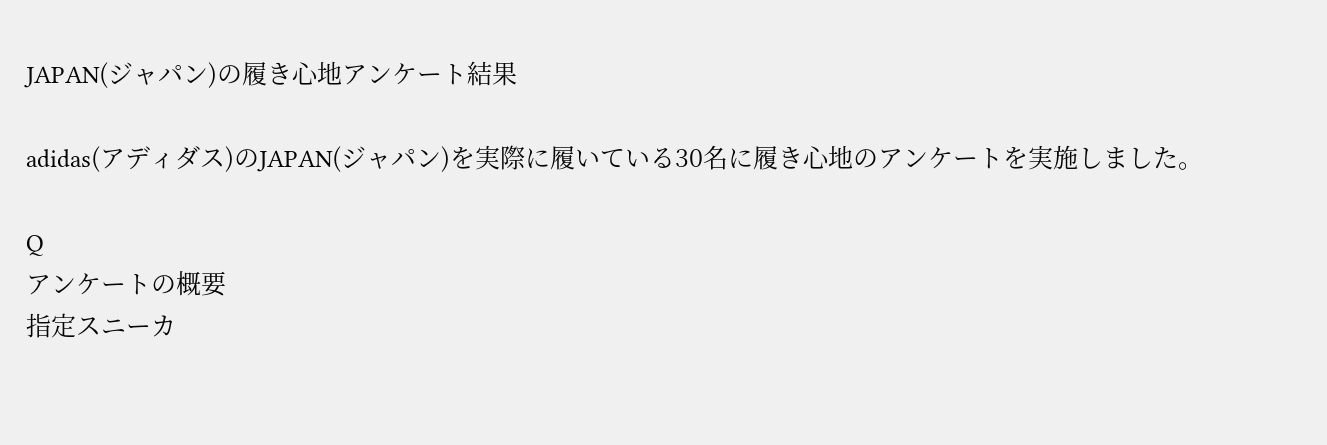JAPAN(ジャパン)の履き心地アンケート結果

adidas(アディダス)のJAPAN(ジャパン)を実際に履いている30名に履き心地のアンケートを実施しました。

Q
アンケートの概要
指定スニーカ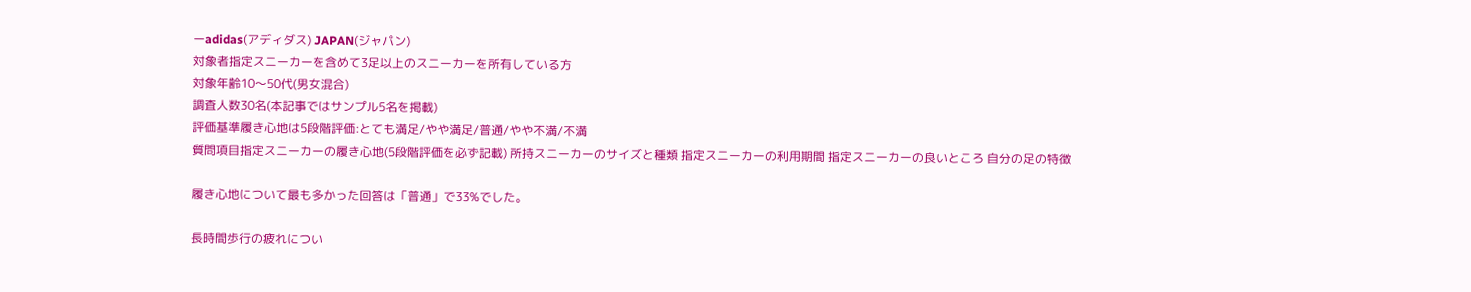ーadidas(アディダス) JAPAN(ジャパン)
対象者指定スニーカーを含めて3足以上のスニーカーを所有している方
対象年齢10〜50代(男女混合)
調査人数30名(本記事ではサンプル5名を掲載)
評価基準履き心地は5段階評価:とても満足/やや満足/普通/やや不満/不満
質問項目指定スニーカーの履き心地(5段階評価を必ず記載) 所持スニーカーのサイズと種類 指定スニーカーの利用期間 指定スニーカーの良いところ 自分の足の特徴

履き心地について最も多かった回答は「普通」で33%でした。

長時間歩行の疲れについ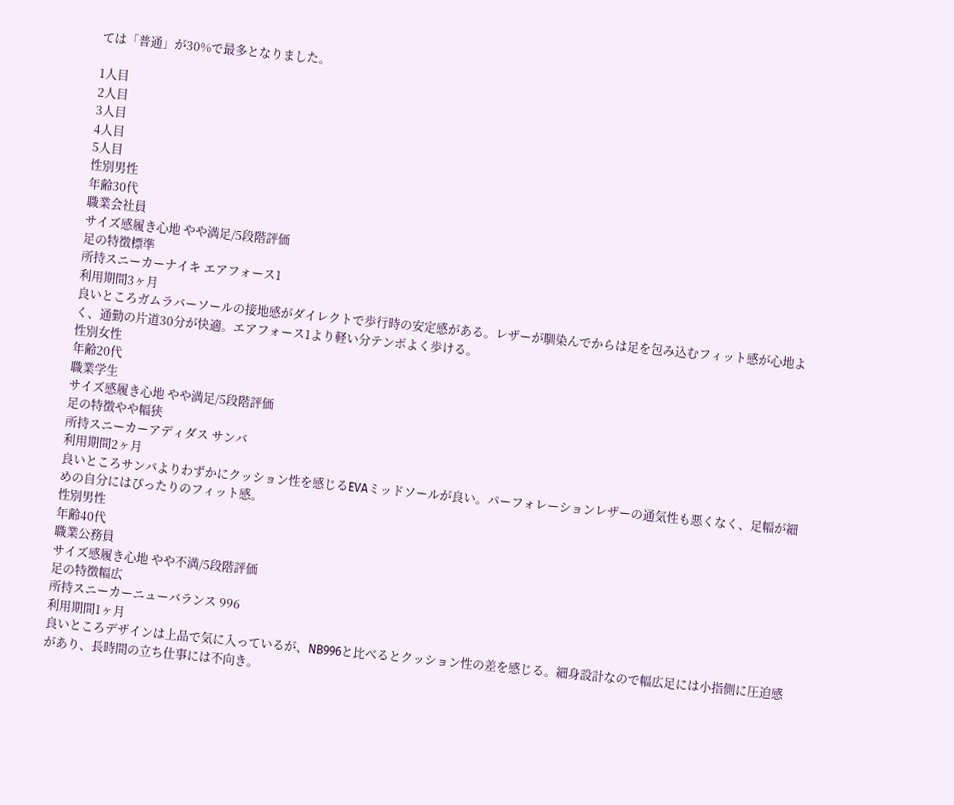ては「普通」が30%で最多となりました。

1人目
2人目
3人目
4人目
5人目
性別男性
年齢30代
職業会社員
サイズ感履き心地 やや満足/5段階評価
足の特徴標準
所持スニーカーナイキ エアフォース1
利用期間3ヶ月
良いところガムラバーソールの接地感がダイレクトで歩行時の安定感がある。レザーが馴染んでからは足を包み込むフィット感が心地よく、通勤の片道30分が快適。エアフォース1より軽い分テンポよく歩ける。
性別女性
年齢20代
職業学生
サイズ感履き心地 やや満足/5段階評価
足の特徴やや幅狭
所持スニーカーアディダス サンバ
利用期間2ヶ月
良いところサンバよりわずかにクッション性を感じるEVAミッドソールが良い。パーフォレーションレザーの通気性も悪くなく、足幅が細めの自分にはぴったりのフィット感。
性別男性
年齢40代
職業公務員
サイズ感履き心地 やや不満/5段階評価
足の特徴幅広
所持スニーカーニューバランス 996
利用期間1ヶ月
良いところデザインは上品で気に入っているが、NB996と比べるとクッション性の差を感じる。細身設計なので幅広足には小指側に圧迫感があり、長時間の立ち仕事には不向き。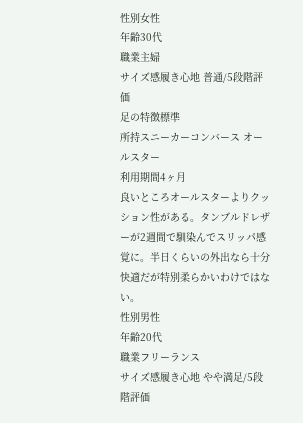性別女性
年齢30代
職業主婦
サイズ感履き心地 普通/5段階評価
足の特徴標準
所持スニーカーコンバース オールスター
利用期間4ヶ月
良いところオールスターよりクッション性がある。タンブルドレザーが2週間で馴染んでスリッパ感覚に。半日くらいの外出なら十分快適だが特別柔らかいわけではない。
性別男性
年齢20代
職業フリーランス
サイズ感履き心地 やや満足/5段階評価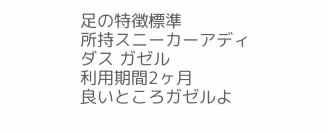足の特徴標準
所持スニーカーアディダス ガゼル
利用期間2ヶ月
良いところガゼルよ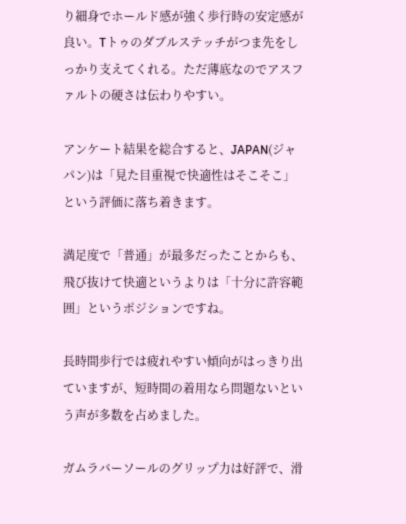り細身でホールド感が強く歩行時の安定感が良い。Tトゥのダブルステッチがつま先をしっかり支えてくれる。ただ薄底なのでアスファルトの硬さは伝わりやすい。

アンケート結果を総合すると、JAPAN(ジャパン)は「見た目重視で快適性はそこそこ」という評価に落ち着きます。

満足度で「普通」が最多だったことからも、飛び抜けて快適というよりは「十分に許容範囲」というポジションですね。

長時間歩行では疲れやすい傾向がはっきり出ていますが、短時間の着用なら問題ないという声が多数を占めました。

ガムラバーソールのグリップ力は好評で、滑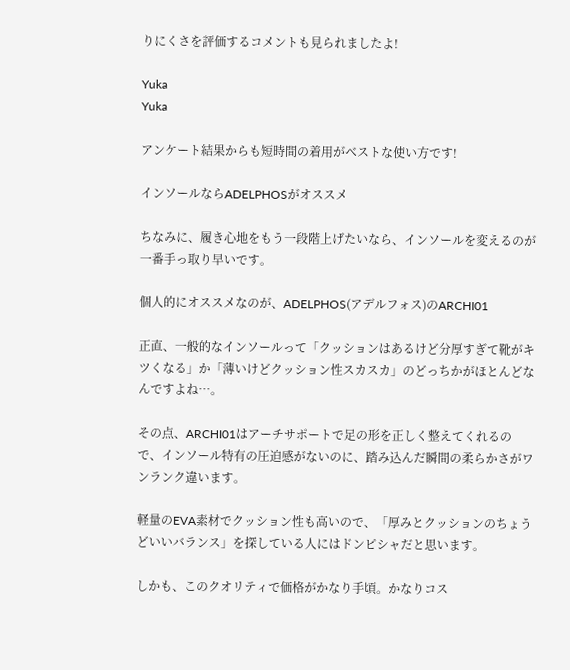りにくさを評価するコメントも見られましたよ!

Yuka
Yuka

アンケート結果からも短時間の着用がベストな使い方です!

インソールならADELPHOSがオススメ

ちなみに、履き心地をもう一段階上げたいなら、インソールを変えるのが一番手っ取り早いです。

個人的にオススメなのが、ADELPHOS(アデルフォス)のARCHI01

正直、一般的なインソールって「クッションはあるけど分厚すぎて靴がキツくなる」か「薄いけどクッション性スカスカ」のどっちかがほとんどなんですよね…。

その点、ARCHI01はアーチサポートで足の形を正しく整えてくれるので、インソール特有の圧迫感がないのに、踏み込んだ瞬間の柔らかさがワンランク違います。

軽量のEVA素材でクッション性も高いので、「厚みとクッションのちょうどいいバランス」を探している人にはドンピシャだと思います。

しかも、このクオリティで価格がかなり手頃。かなりコス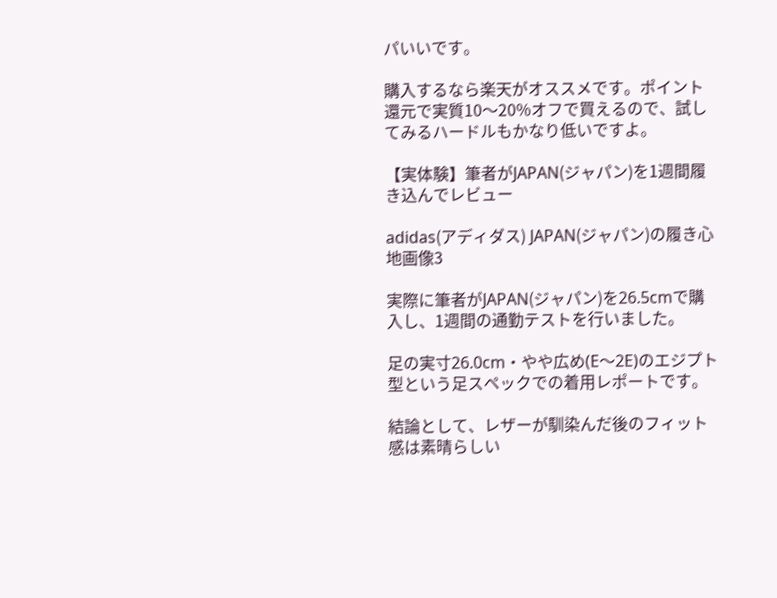パいいです。

購入するなら楽天がオススメです。ポイント還元で実質10〜20%オフで買えるので、試してみるハードルもかなり低いですよ。

【実体験】筆者がJAPAN(ジャパン)を1週間履き込んでレビュー

adidas(アディダス) JAPAN(ジャパン)の履き心地画像3

実際に筆者がJAPAN(ジャパン)を26.5cmで購入し、1週間の通勤テストを行いました。

足の実寸26.0cm・やや広め(E〜2E)のエジプト型という足スペックでの着用レポートです。

結論として、レザーが馴染んだ後のフィット感は素晴らしい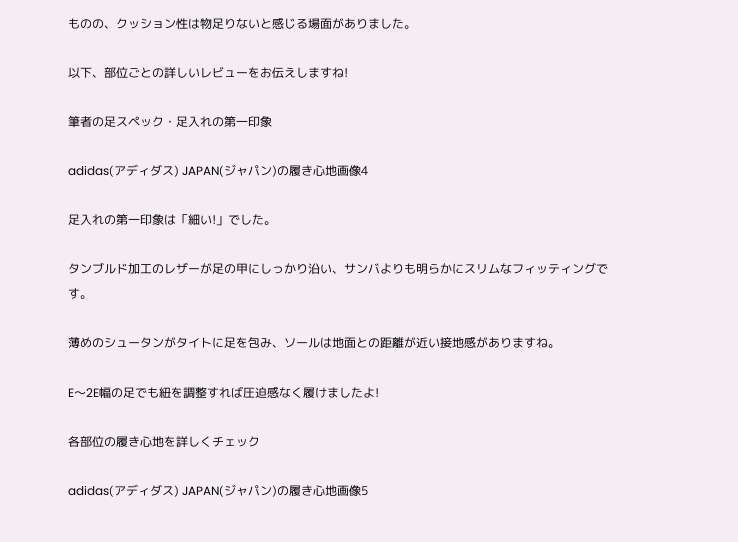ものの、クッション性は物足りないと感じる場面がありました。

以下、部位ごとの詳しいレビューをお伝えしますね!

筆者の足スペック・足入れの第一印象

adidas(アディダス) JAPAN(ジャパン)の履き心地画像4

足入れの第一印象は「細い!」でした。

タンブルド加工のレザーが足の甲にしっかり沿い、サンバよりも明らかにスリムなフィッティングです。

薄めのシュータンがタイトに足を包み、ソールは地面との距離が近い接地感がありますね。

E〜2E幅の足でも紐を調整すれば圧迫感なく履けましたよ!

各部位の履き心地を詳しくチェック

adidas(アディダス) JAPAN(ジャパン)の履き心地画像5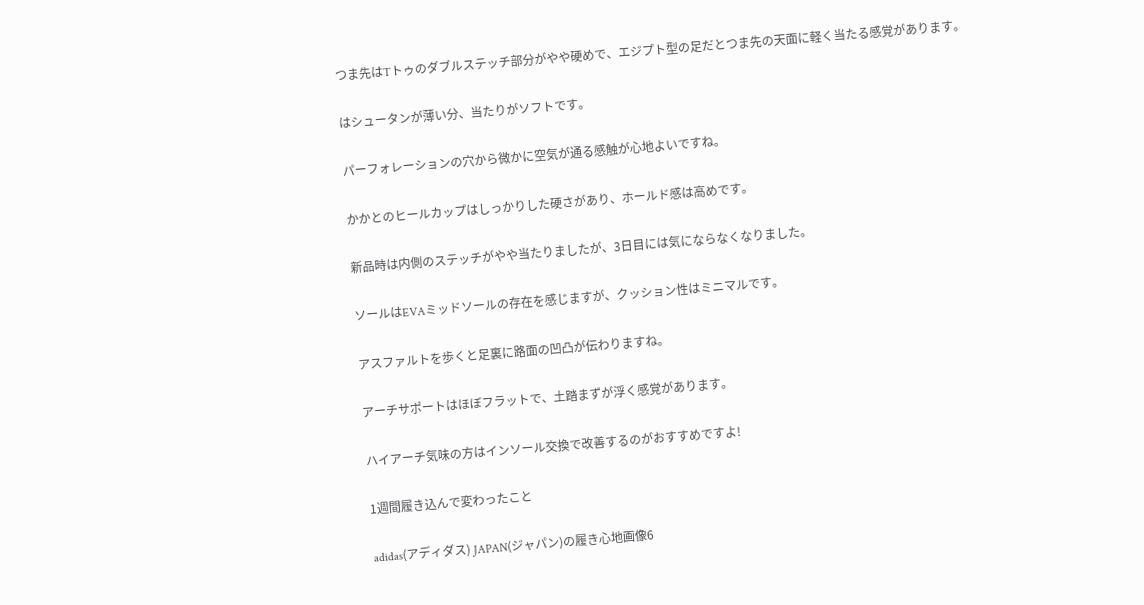つま先はTトゥのダブルステッチ部分がやや硬めで、エジプト型の足だとつま先の天面に軽く当たる感覚があります。

はシュータンが薄い分、当たりがソフトです。

パーフォレーションの穴から微かに空気が通る感触が心地よいですね。

かかとのヒールカップはしっかりした硬さがあり、ホールド感は高めです。

新品時は内側のステッチがやや当たりましたが、3日目には気にならなくなりました。

ソールはEVAミッドソールの存在を感じますが、クッション性はミニマルです。

アスファルトを歩くと足裏に路面の凹凸が伝わりますね。

アーチサポートはほぼフラットで、土踏まずが浮く感覚があります。

ハイアーチ気味の方はインソール交換で改善するのがおすすめですよ!

1週間履き込んで変わったこと

adidas(アディダス) JAPAN(ジャパン)の履き心地画像6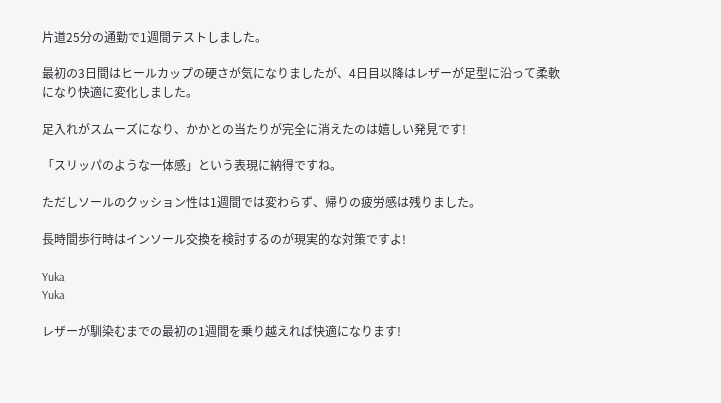片道25分の通勤で1週間テストしました。

最初の3日間はヒールカップの硬さが気になりましたが、4日目以降はレザーが足型に沿って柔軟になり快適に変化しました。

足入れがスムーズになり、かかとの当たりが完全に消えたのは嬉しい発見です!

「スリッパのような一体感」という表現に納得ですね。

ただしソールのクッション性は1週間では変わらず、帰りの疲労感は残りました。

長時間歩行時はインソール交換を検討するのが現実的な対策ですよ!

Yuka
Yuka

レザーが馴染むまでの最初の1週間を乗り越えれば快適になります!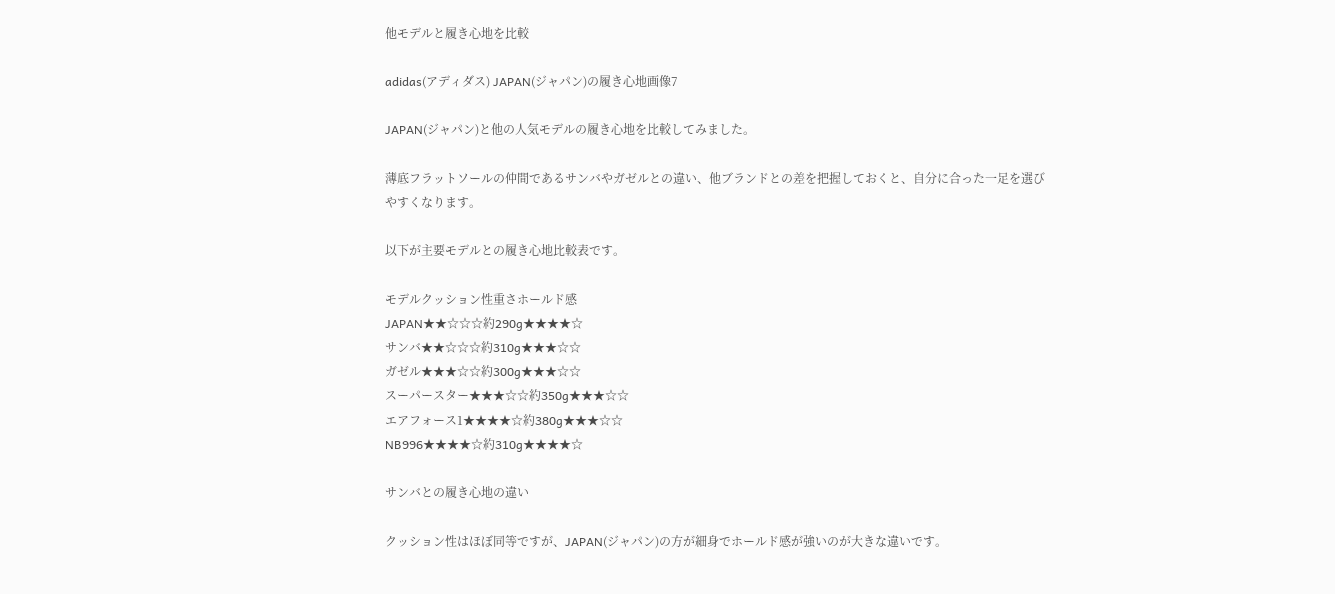他モデルと履き心地を比較

adidas(アディダス) JAPAN(ジャパン)の履き心地画像7

JAPAN(ジャパン)と他の人気モデルの履き心地を比較してみました。

薄底フラットソールの仲間であるサンバやガゼルとの違い、他ブランドとの差を把握しておくと、自分に合った一足を選びやすくなります。

以下が主要モデルとの履き心地比較表です。

モデルクッション性重さホールド感
JAPAN★★☆☆☆約290g★★★★☆
サンバ★★☆☆☆約310g★★★☆☆
ガゼル★★★☆☆約300g★★★☆☆
スーパースター★★★☆☆約350g★★★☆☆
エアフォース1★★★★☆約380g★★★☆☆
NB996★★★★☆約310g★★★★☆

サンバとの履き心地の違い

クッション性はほぼ同等ですが、JAPAN(ジャパン)の方が細身でホールド感が強いのが大きな違いです。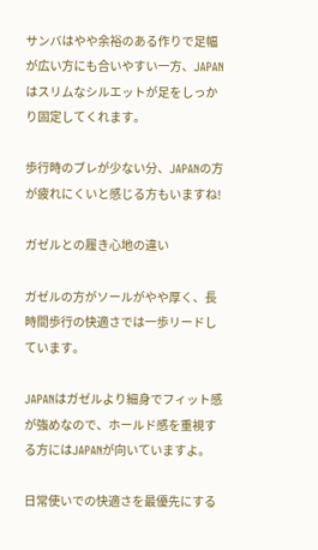サンバはやや余裕のある作りで足幅が広い方にも合いやすい一方、JAPANはスリムなシルエットが足をしっかり固定してくれます。

歩行時のブレが少ない分、JAPANの方が疲れにくいと感じる方もいますね!

ガゼルとの履き心地の違い

ガゼルの方がソールがやや厚く、長時間歩行の快適さでは一歩リードしています。

JAPANはガゼルより細身でフィット感が強めなので、ホールド感を重視する方にはJAPANが向いていますよ。

日常使いでの快適さを最優先にする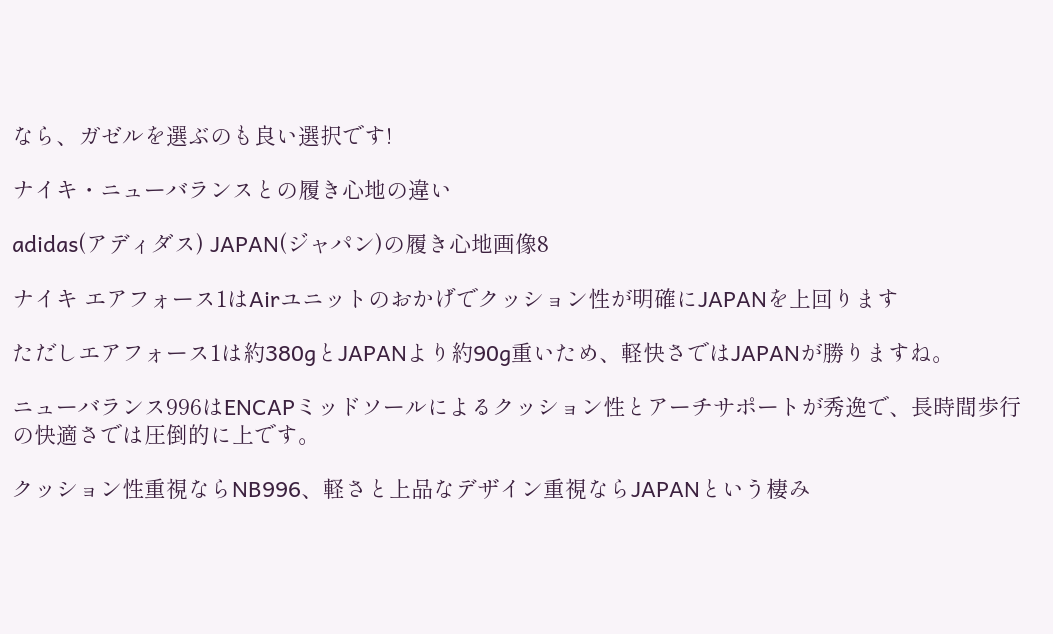なら、ガゼルを選ぶのも良い選択です!

ナイキ・ニューバランスとの履き心地の違い

adidas(アディダス) JAPAN(ジャパン)の履き心地画像8

ナイキ エアフォース1はAirユニットのおかげでクッション性が明確にJAPANを上回ります

ただしエアフォース1は約380gとJAPANより約90g重いため、軽快さではJAPANが勝りますね。

ニューバランス996はENCAPミッドソールによるクッション性とアーチサポートが秀逸で、長時間歩行の快適さでは圧倒的に上です。

クッション性重視ならNB996、軽さと上品なデザイン重視ならJAPANという棲み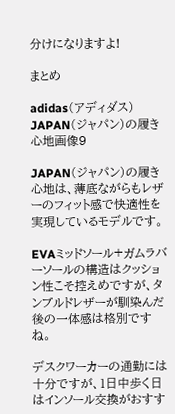分けになりますよ!

まとめ

adidas(アディダス) JAPAN(ジャパン)の履き心地画像9

JAPAN(ジャパン)の履き心地は、薄底ながらもレザーのフィット感で快適性を実現しているモデルです。

EVAミッドソール+ガムラバーソールの構造はクッション性こそ控えめですが、タンブルドレザーが馴染んだ後の一体感は格別ですね。

デスクワーカーの通勤には十分ですが、1日中歩く日はインソール交換がおすす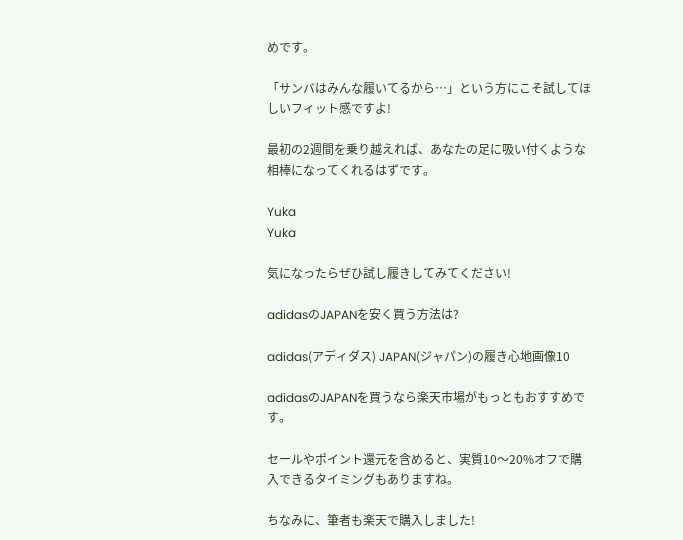めです。

「サンバはみんな履いてるから…」という方にこそ試してほしいフィット感ですよ!

最初の2週間を乗り越えれば、あなたの足に吸い付くような相棒になってくれるはずです。

Yuka
Yuka

気になったらぜひ試し履きしてみてください!

adidasのJAPANを安く買う方法は?

adidas(アディダス) JAPAN(ジャパン)の履き心地画像10

adidasのJAPANを買うなら楽天市場がもっともおすすめです。

セールやポイント還元を含めると、実質10〜20%オフで購入できるタイミングもありますね。

ちなみに、筆者も楽天で購入しました!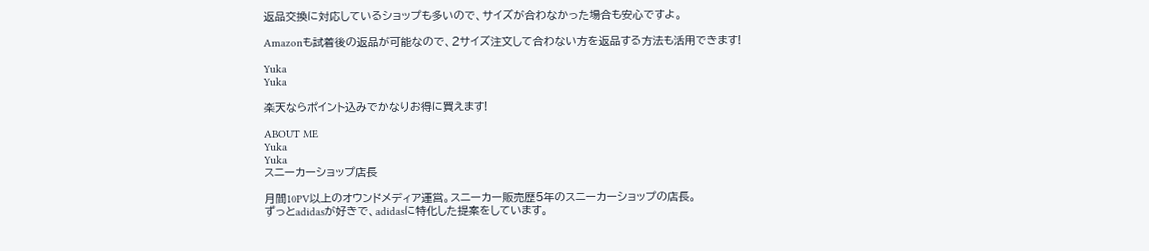返品交換に対応しているショップも多いので、サイズが合わなかった場合も安心ですよ。

Amazonも試着後の返品が可能なので、2サイズ注文して合わない方を返品する方法も活用できます!

Yuka
Yuka

楽天ならポイント込みでかなりお得に買えます!

ABOUT ME
Yuka
Yuka
スニーカーショップ店長

月間10PV以上のオウンドメディア運営。スニーカー販売歴5年のスニーカーショップの店長。
ずっとadidasが好きで、adidasに特化した提案をしています。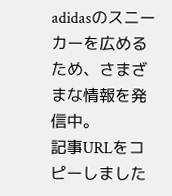adidasのスニーカーを広めるため、さまざまな情報を発信中。
記事URLをコピーしました